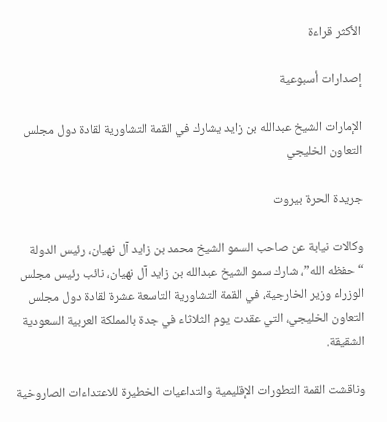الأكثر قراءة

إصدارات أسبوعية

الإمارات الشيخ عبدالله بن زايد يشارك في القمة التشاورية لقادة دول مجلس التعاون الخليجي

جريدة الحرة بيروت

وكالات نيابة عن صاحب السمو الشيخ محمد بن زايد آل نهيان، رئيس الدولة “حفظه الله”، شارك سمو الشيخ عبدالله بن زايد آل نهيان، نائب رئيس مجلس الوزراء وزير الخارجية، في القمة التشاورية التاسعة عشرة لقادة دول مجلس التعاون الخليجي، التي عقدت يوم الثلاثاء في جدة بالمملكة العربية السعودية الشقيقة.

وناقشت القمة التطورات الإقليمية والتداعيات الخطيرة للاعتداءات الصاروخية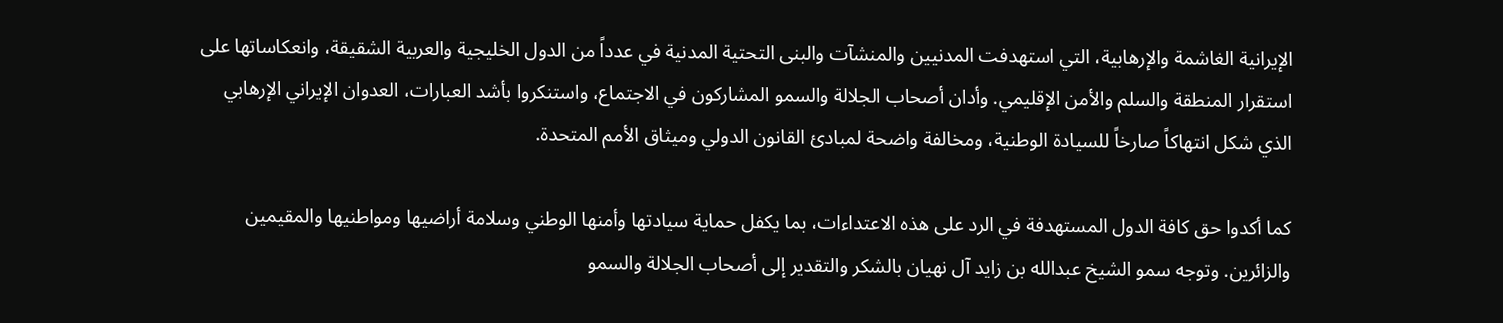الإيرانية الغاشمة والإرهابية، التي استهدفت المدنيين والمنشآت والبنى التحتية المدنية في عدداً من الدول الخليجية والعربية الشقيقة، وانعكاساتها على استقرار المنطقة والسلم والأمن الإقليمي. وأدان أصحاب الجلالة والسمو المشاركون في الاجتماع، واستنكروا بأشد العبارات، العدوان الإيراني الإرهابي الذي شكل انتهاكاً صارخاً للسيادة الوطنية، ومخالفة واضحة لمبادئ القانون الدولي وميثاق الأمم المتحدة.

كما أكدوا حق كافة الدول المستهدفة في الرد على هذه الاعتداءات، بما يكفل حماية سيادتها وأمنها الوطني وسلامة أراضيها ومواطنيها والمقيمين والزائرين. وتوجه سمو الشيخ عبدالله بن زايد آل نهيان بالشكر والتقدير إلى أصحاب الجلالة والسمو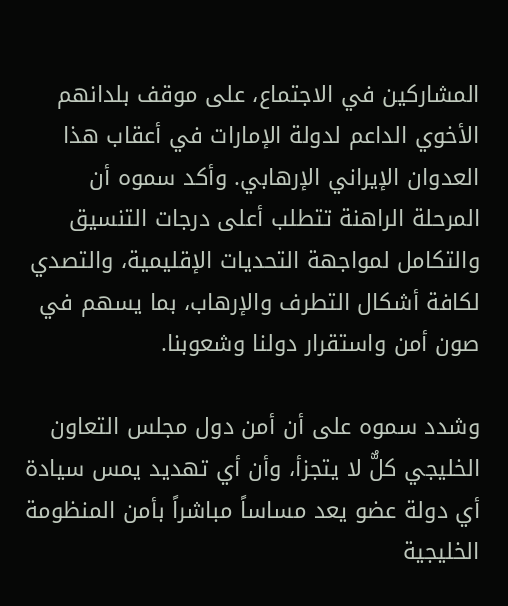المشاركين في الاجتماع، على موقف بلدانهم الأخوي الداعم لدولة الإمارات في أعقاب هذا العدوان الإيراني الإرهابي. وأكد سموه أن المرحلة الراهنة تتطلب أعلى درجات التنسيق والتكامل لمواجهة التحديات الإقليمية، والتصدي لكافة أشكال التطرف والإرهاب، بما يسهم في صون أمن واستقرار دولنا وشعوبنا.

وشدد سموه على أن أمن دول مجلس التعاون الخليجي كلٌّ لا يتجزأ، وأن أي تهديد يمس سيادة أي دولة عضو يعد مساساً مباشراً بأمن المنظومة الخليجية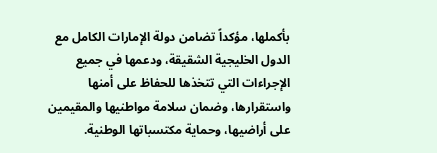بأكملها، مؤكداً تضامن دولة الإمارات الكامل مع الدول الخليجية الشقيقة، ودعمها في جميع الإجراءات التي تتخذها للحفاظ على أمنها واستقرارها، وضمان سلامة مواطنيها والمقيمين على أراضيها، وحماية مكتسباتها الوطنية.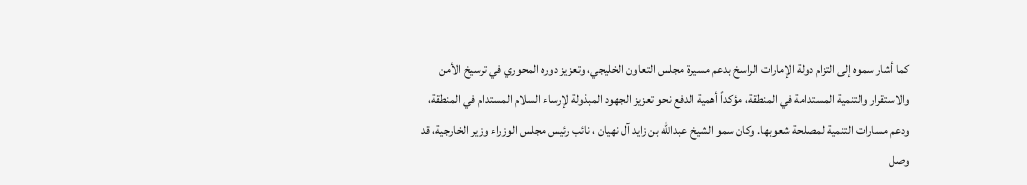كما أشار سموه إلى التزام دولة الإمارات الراسخ بدعم مسيرة مجلس التعاون الخليجي، وتعزيز دوره المحوري في ترسيخ الأمن والاستقرار والتنمية المستدامة في المنطقة، مؤكداً أهمية الدفع نحو تعزيز الجهود المبذولة لإرساء السلام المستدام في المنطقة، ودعم مسارات التنمية لمصلحة شعوبها. وكان سمو الشيخ عبدالله بن زايد آل نهيان ، نائب رئيس مجلس الوزراء وزير الخارجية، قد وصل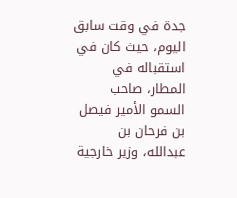جدة في وقت سابق اليوم، حيث كان في استقباله في المطار، صاحب السمو الأمير فيصل بن فرحان بن عبدالله، وزير خارجية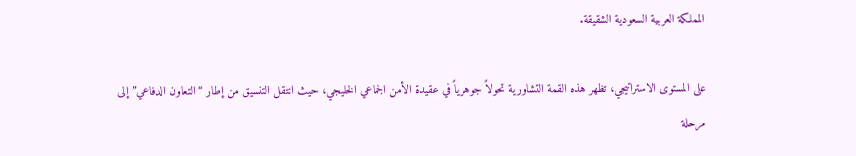المملكة العربية السعودية الشقيقة.

على المستوى الاستراتيجي، تظهر هذه القمة التشاورية تحولاً جوهرياً في عقيدة الأمن الجماعي الخليجي، حيث انتقل التنسيق من إطار “التعاون الدفاعي” إلى مرحلة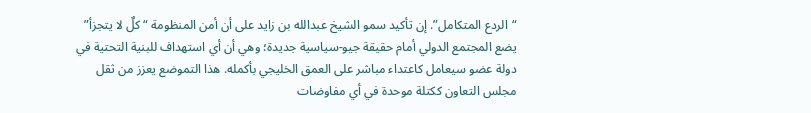“الردع المتكامل”. إن تأكيد سمو الشيخ عبدالله بن زايد على أن أمن المنظومة “كلٌ لا يتجزأ” يضع المجتمع الدولي أمام حقيقة جيو-سياسية جديدة؛ وهي أن أي استهداف للبنية التحتية في دولة عضو سيعامل كاعتداء مباشر على العمق الخليجي بأكمله. هذا التموضع يعزز من ثقل مجلس التعاون ككتلة موحدة في أي مفاوضات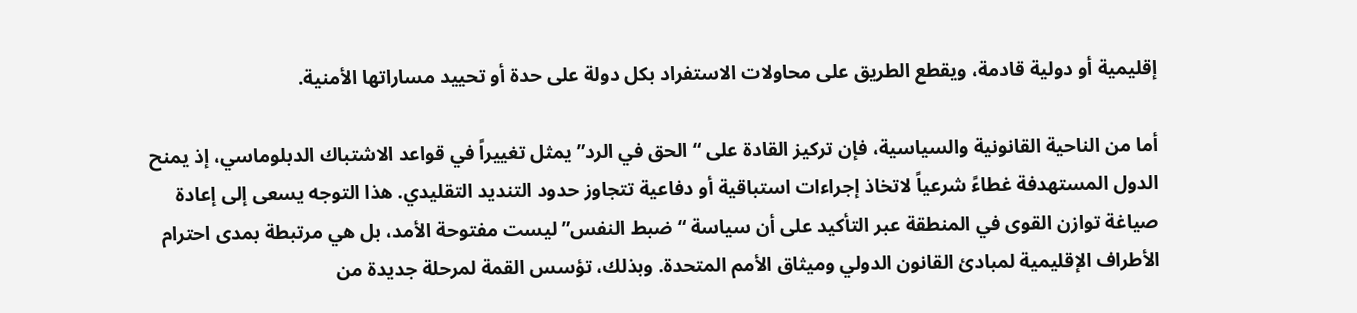إقليمية أو دولية قادمة، ويقطع الطريق على محاولات الاستفراد بكل دولة على حدة أو تحييد مساراتها الأمنية.

أما من الناحية القانونية والسياسية، فإن تركيز القادة على “الحق في الرد” يمثل تغييراً في قواعد الاشتباك الدبلوماسي، إذ يمنح الدول المستهدفة غطاءً شرعياً لاتخاذ إجراءات استباقية أو دفاعية تتجاوز حدود التنديد التقليدي. هذا التوجه يسعى إلى إعادة صياغة توازن القوى في المنطقة عبر التأكيد على أن سياسة “ضبط النفس” ليست مفتوحة الأمد، بل هي مرتبطة بمدى احترام الأطراف الإقليمية لمبادئ القانون الدولي وميثاق الأمم المتحدة. وبذلك، تؤسس القمة لمرحلة جديدة من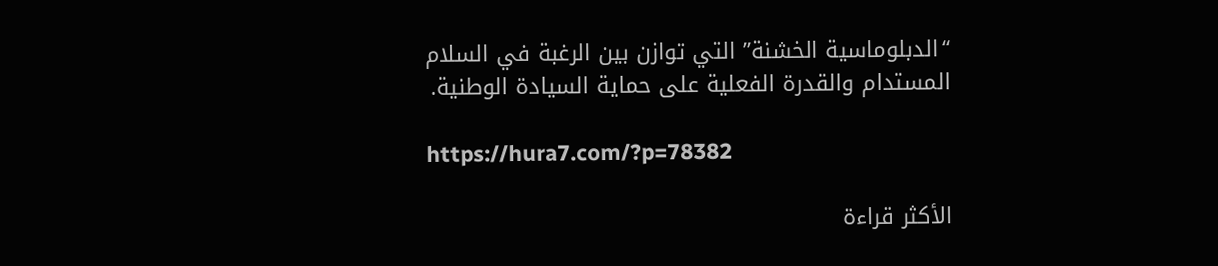“الدبلوماسية الخشنة” التي توازن بين الرغبة في السلام المستدام والقدرة الفعلية على حماية السيادة الوطنية.

https://hura7.com/?p=78382

الأكثر قراءة